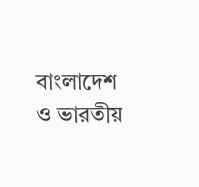বাংলাদেশ ও ভারতীয়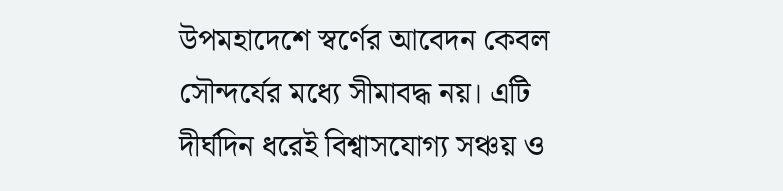উপমহাদেশে স্বর্ণের আবেদন কেবল সৌন্দর্যের মধ্যে সীমাবদ্ধ নয়। এটি দীর্ঘদিন ধরেই বিশ্বাসযোগ্য সঞ্চয় ও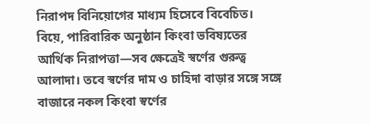নিরাপদ বিনিয়োগের মাধ্যম হিসেবে বিবেচিত। বিয়ে, পারিবারিক অনুষ্ঠান কিংবা ভবিষ্যতের আর্থিক নিরাপত্তা—সব ক্ষেত্রেই স্বর্ণের গুরুত্ব আলাদা। তবে স্বর্ণের দাম ও চাহিদা বাড়ার সঙ্গে সঙ্গে বাজারে নকল কিংবা স্বর্ণের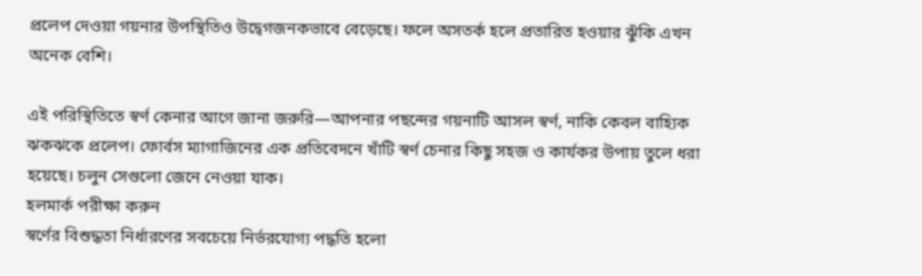প্রলেপ দেওয়া গয়নার উপস্থিতিও উদ্বেগজনকভাবে বেড়েছে। ফলে অসতর্ক হলে প্রতারিত হওয়ার ঝুঁকি এখন অনেক বেশি।

এই পরিস্থিতিতে স্বর্ণ কেনার আগে জানা জরুরি—আপনার পছন্দের গয়নাটি আসল স্বর্ণ, নাকি কেবল বাহ্যিক ঝকঝকে প্রলেপ। ফোর্বস ম্যাগাজিনের এক প্রতিবেদনে খাঁটি স্বর্ণ চেনার কিছু সহজ ও কার্যকর উপায় তুলে ধরা হয়েছে। চলুন সেগুলো জেনে নেওয়া যাক।
হলমার্ক পরীক্ষা করুন
স্বর্ণের বিশুদ্ধতা নির্ধারণের সবচেয়ে নির্ভরযোগ্য পদ্ধতি হলো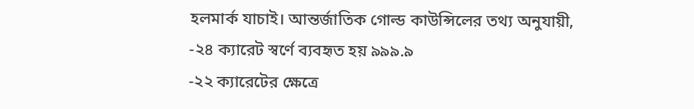হলমার্ক যাচাই। আন্তর্জাতিক গোল্ড কাউন্সিলের তথ্য অনুযায়ী,
-২৪ ক্যারেট স্বর্ণে ব্যবহৃত হয় ৯৯৯.৯
-২২ ক্যারেটের ক্ষেত্রে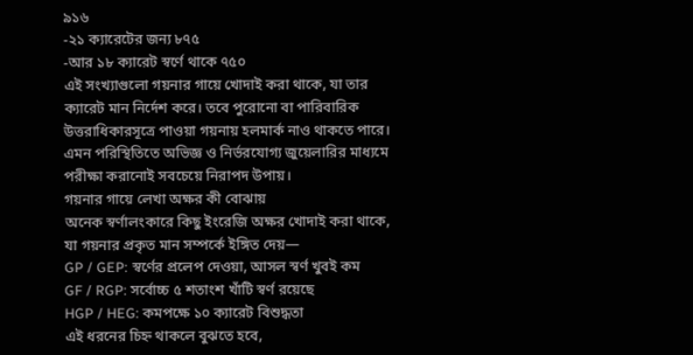৯১৬
-২১ ক্যারেটের জন্য ৮৭৫
-আর ১৮ ক্যারেট স্বর্ণে থাকে ৭৫০
এই সংখ্যাগুলো গয়নার গায়ে খোদাই করা থাকে, যা তার ক্যারেট মান নির্দেশ করে। তবে পুরোনো বা পারিবারিক উত্তরাধিকারসূত্রে পাওয়া গয়নায় হলমার্ক নাও থাকতে পারে। এমন পরিস্থিতিতে অভিজ্ঞ ও নির্ভরযোগ্য জুয়েলারির মাধ্যমে পরীক্ষা করানোই সবচেয়ে নিরাপদ উপায়।
গয়নার গায়ে লেখা অক্ষর কী বোঝায়
অনেক স্বর্ণালংকারে কিছু ইংরেজি অক্ষর খোদাই করা থাকে, যা গয়নার প্রকৃত মান সম্পর্কে ইঙ্গিত দেয়—
GP / GEP: স্বর্ণের প্রলেপ দেওয়া, আসল স্বর্ণ খুবই কম
GF / RGP: সর্বোচ্চ ৫ শতাংশ খাঁটি স্বর্ণ রয়েছে
HGP / HEG: কমপক্ষে ১০ ক্যারেট বিশুদ্ধতা
এই ধরনের চিহ্ন থাকলে বুঝতে হবে,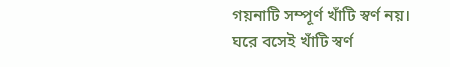গয়নাটি সম্পূর্ণ খাঁটি স্বর্ণ নয়।
ঘরে বসেই খাঁটি স্বর্ণ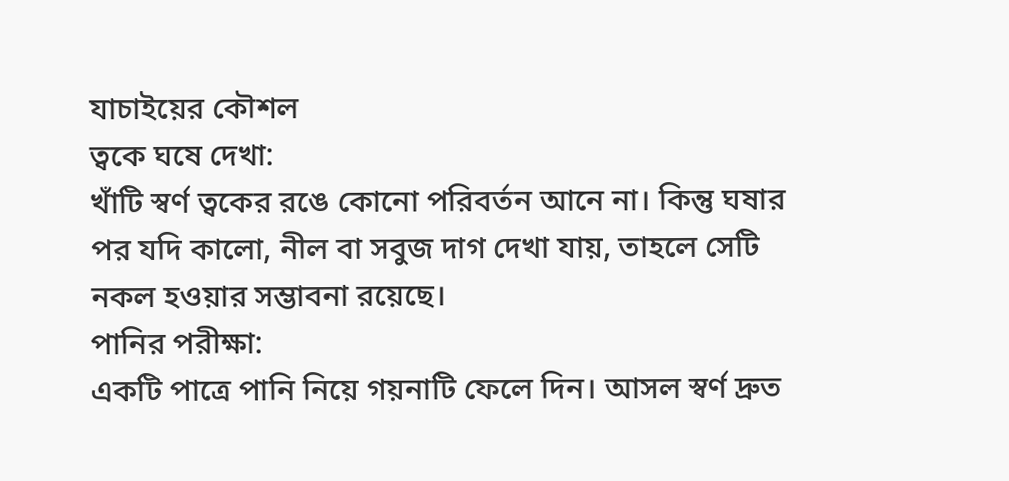যাচাইয়ের কৌশল
ত্বকে ঘষে দেখা:
খাঁটি স্বর্ণ ত্বকের রঙে কোনো পরিবর্তন আনে না। কিন্তু ঘষার পর যদি কালো, নীল বা সবুজ দাগ দেখা যায়, তাহলে সেটি নকল হওয়ার সম্ভাবনা রয়েছে।
পানির পরীক্ষা:
একটি পাত্রে পানি নিয়ে গয়নাটি ফেলে দিন। আসল স্বর্ণ দ্রুত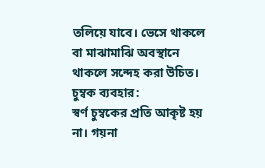তলিয়ে যাবে। ভেসে থাকলে বা মাঝামাঝি অবস্থানে থাকলে সন্দেহ করা উচিত।
চুম্বক ব্যবহার:
স্বর্ণ চুম্বকের প্রতি আকৃষ্ট হয় না। গয়না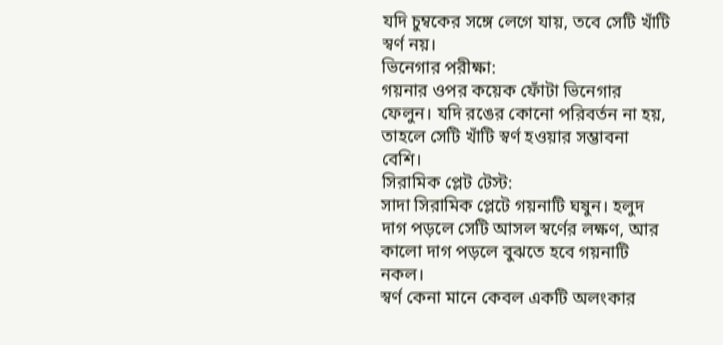যদি চুম্বকের সঙ্গে লেগে যায়, তবে সেটি খাঁটি স্বর্ণ নয়।
ভিনেগার পরীক্ষা:
গয়নার ওপর কয়েক ফোঁটা ভিনেগার ফেলুন। যদি রঙের কোনো পরিবর্তন না হয়, তাহলে সেটি খাঁটি স্বর্ণ হওয়ার সম্ভাবনা বেশি।
সিরামিক প্লেট টেস্ট:
সাদা সিরামিক প্লেটে গয়নাটি ঘষুন। হলুদ দাগ পড়লে সেটি আসল স্বর্ণের লক্ষণ, আর কালো দাগ পড়লে বুঝতে হবে গয়নাটি নকল।
স্বর্ণ কেনা মানে কেবল একটি অলংকার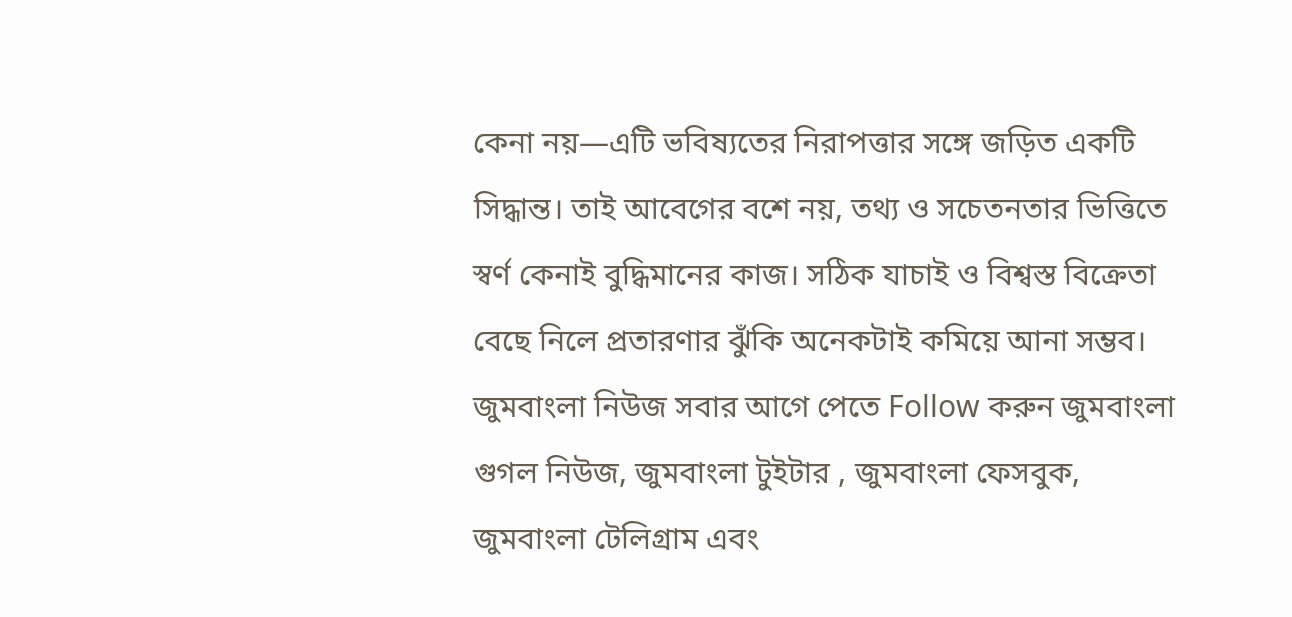কেনা নয়—এটি ভবিষ্যতের নিরাপত্তার সঙ্গে জড়িত একটি সিদ্ধান্ত। তাই আবেগের বশে নয়, তথ্য ও সচেতনতার ভিত্তিতে স্বর্ণ কেনাই বুদ্ধিমানের কাজ। সঠিক যাচাই ও বিশ্বস্ত বিক্রেতা বেছে নিলে প্রতারণার ঝুঁকি অনেকটাই কমিয়ে আনা সম্ভব।
জুমবাংলা নিউজ সবার আগে পেতে Follow করুন জুমবাংলা গুগল নিউজ, জুমবাংলা টুইটার , জুমবাংলা ফেসবুক, জুমবাংলা টেলিগ্রাম এবং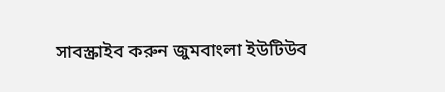সাবস্ক্রাইব করুন জুমবাংলা ইউটিউব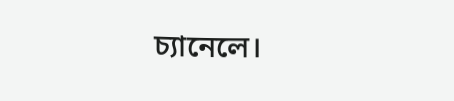চ্যানেলে।